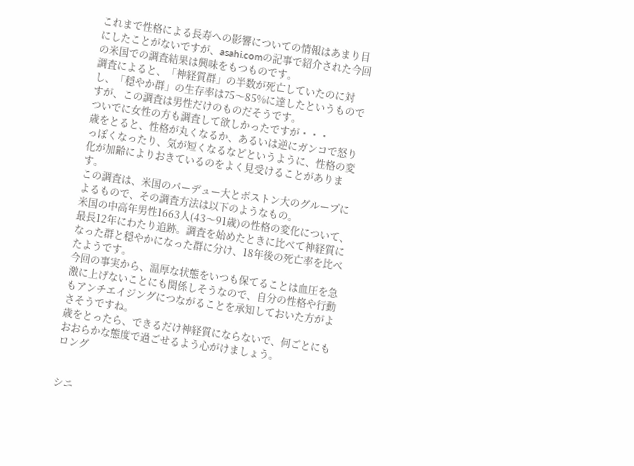これまで性格による長寿への影響についての情報はあまり目にしたことがないですが、asahi.comの記事で紹介された今回の米国での調査結果は興味をもつものです。
調査によると、「神経質群」の半数が死亡していたのに対し、「穏やか群」の生存率は75〜85%に達したというものですが、この調査は男性だけのものだそうです。
ついでに女性の方も調査して欲しかったですが・・・
歳をとると、性格が丸くなるか、あるいは逆にガンコで怒りっぽくなったり、気が短くなるなどというように、性格の変化が加齢によりおきているのをよく見受けることがあります。
この調査は、米国のパーデュー大とボストン大のグループによるもので、その調査方法は以下のようなもの。
米国の中高年男性1663人(43〜91歳)の性格の変化について、最長12年にわたり追跡。調査を始めたときに比べて神経質になった群と穏やかになった群に分け、18年後の死亡率を比べたようです。
今回の事実から、温厚な状態をいつも保てることは血圧を急激に上げないことにも関係しそうなので、自分の性格や行動もアンチエイジングにつながることを承知しておいた方がよさそうですね。
歳をとったら、できるだけ神経質にならないで、何ごとにもおおらかな態度で過ごせるよう心がけましょう。
ロング


シニ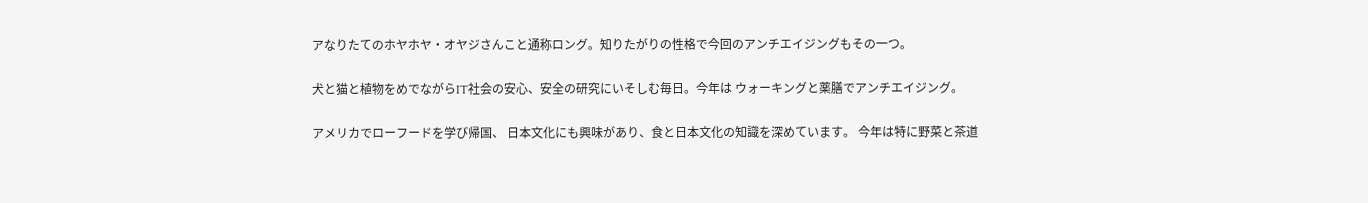アなりたてのホヤホヤ・オヤジさんこと通称ロング。知りたがりの性格で今回のアンチエイジングもその一つ。

犬と猫と植物をめでながらIT社会の安心、安全の研究にいそしむ毎日。今年は ウォーキングと薬膳でアンチエイジング。

アメリカでローフードを学び帰国、 日本文化にも興味があり、食と日本文化の知識を深めています。 今年は特に野菜と茶道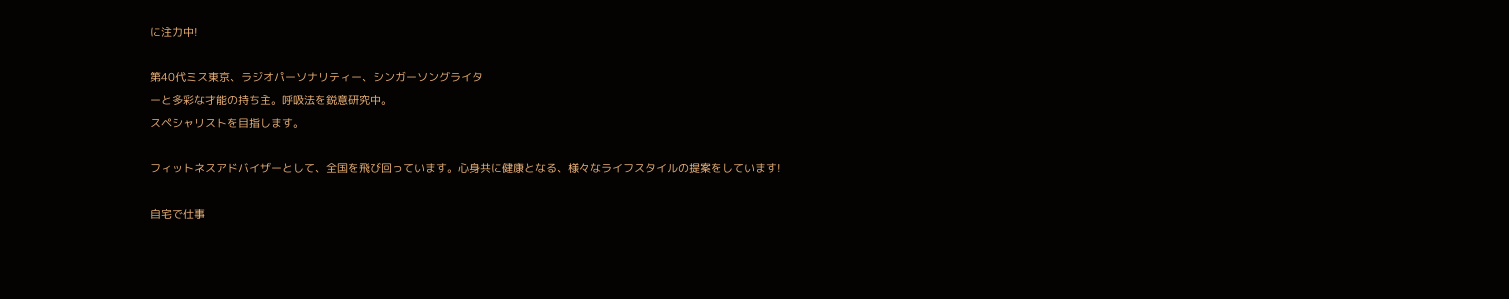に注力中!

第40代ミス東京、ラジオパーソナリティー、シンガーソングライタ
ーと多彩な才能の持ち主。呼吸法を鋭意研究中。
スペシャリストを目指します。

フィットネスアドバイザーとして、全国を飛び回っています。心身共に健康となる、様々なライフスタイルの提案をしています!

自宅で仕事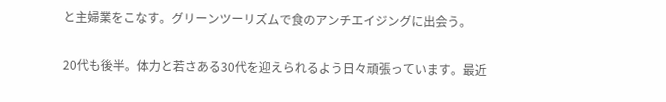と主婦業をこなす。グリーンツーリズムで食のアンチエイジングに出会う。

20代も後半。体力と若さある30代を迎えられるよう日々頑張っています。最近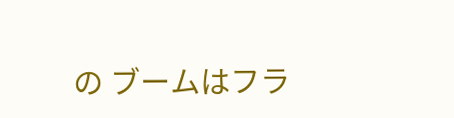の ブームはフラ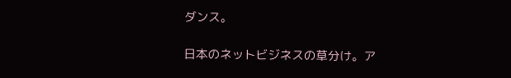ダンス。

日本のネットビジネスの草分け。ア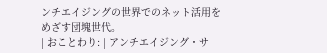ンチエイジングの世界でのネット活用をめざす団塊世代。
| おことわり: | アンチエイジング・サ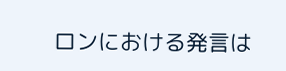ロンにおける発言は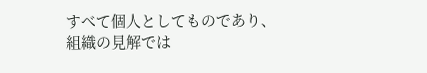すべて個人としてものであり、 組織の見解では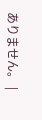ありません。 |